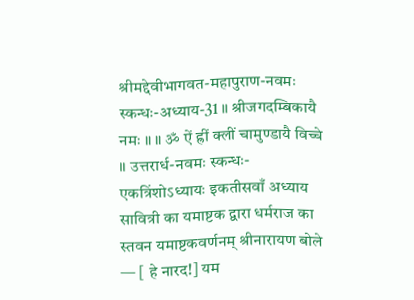श्रीमद्देवीभागवत-महापुराण-नवमः स्कन्धः-अध्याय-31 ॥ श्रीजगदम्बिकायै नमः ॥ ॥ ॐ ऐं ह्रीं क्लीं चामुण्डायै विच्चे ॥ उत्तरार्ध-नवमः स्कन्धः-एकत्रिंशोऽध्यायः इकतीसवाँ अध्याय सावित्री का यमाष्टक द्वारा धर्मराज का स्तवन यमाष्टकवर्णनम् श्रीनारायण बोले — [ हे नारद!] यम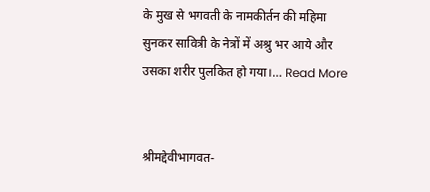के मुख से भगवती के नामकीर्तन की महिमा सुनकर सावित्री के नेत्रों में अश्रु भर आये और उसका शरीर पुलकित हो गया।… Read More


श्रीमद्देवीभागवत-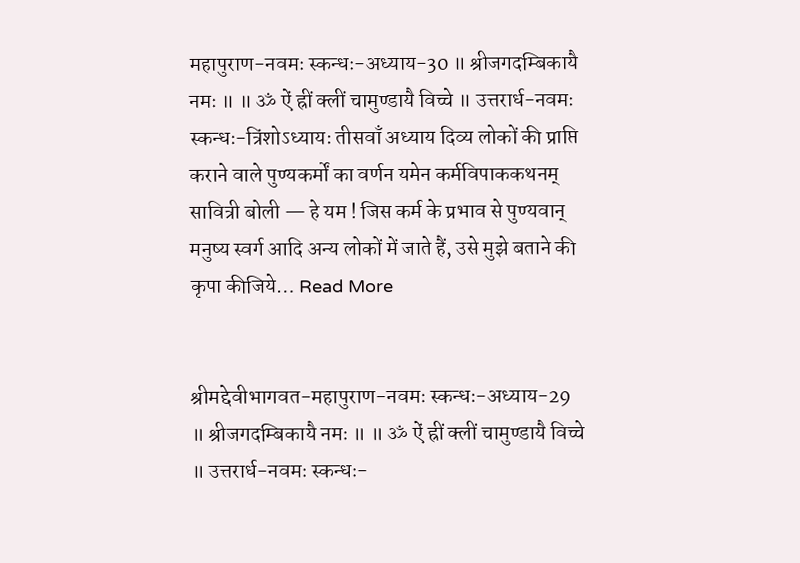महापुराण-नवमः स्कन्धः-अध्याय-30 ॥ श्रीजगदम्बिकायै नमः ॥ ॥ ॐ ऐं ह्रीं क्लीं चामुण्डायै विच्चे ॥ उत्तरार्ध-नवमः स्कन्धः-त्रिंशोऽध्यायः तीसवाँ अध्याय दिव्य लोकों की प्राप्ति कराने वाले पुण्यकर्मों का वर्णन यमेन कर्मविपाककथनम् सावित्री बोली — हे यम ! जिस कर्म के प्रभाव से पुण्यवान् मनुष्य स्वर्ग आदि अन्य लोकों में जाते हैं, उसे मुझे बताने की कृपा कीजिये… Read More


श्रीमद्देवीभागवत-महापुराण-नवमः स्कन्धः-अध्याय-29 ॥ श्रीजगदम्बिकायै नमः ॥ ॥ ॐ ऐं ह्रीं क्लीं चामुण्डायै विच्चे ॥ उत्तरार्ध-नवमः स्कन्धः-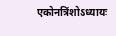एकोनत्रिंशोऽध्यायः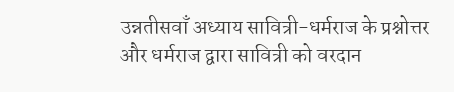उन्नतीसवाँ अध्याय सावित्री-धर्मराज के प्रश्नोत्तर और धर्मराज द्वारा सावित्री को वरदान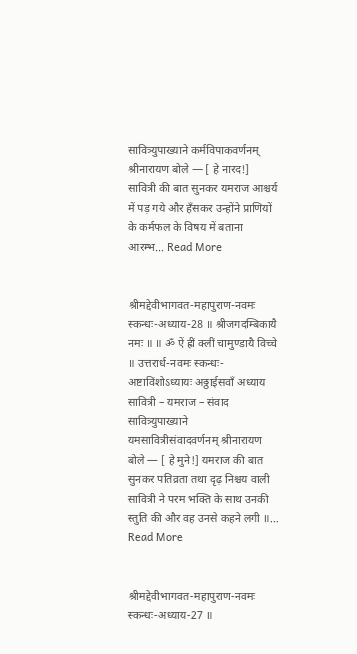सावित्र्युपाख्याने कर्मविपाकवर्णनम् श्रीनारायण बोले — [ हे नारद!] सावित्री की बात सुनकर यमराज आश्चर्य में पड़ गये और हँसकर उन्होंने प्राणियों के कर्मफल के विषय में बताना आरम्भ… Read More


श्रीमद्देवीभागवत-महापुराण-नवमः स्कन्धः-अध्याय-28 ॥ श्रीजगदम्बिकायै नमः ॥ ॥ ॐ ऐं ह्रीं क्लीं चामुण्डायै विच्चे ॥ उत्तरार्ध-नवमः स्कन्धः-अष्टाविंशोऽध्यायः अठ्ठाईसवाँ अध्याय सावित्री – यमराज – संवाद सावित्र्युपाख्याने यमसावित्रीसंवादवर्णनम् श्रीनारायण बोले — [ हे मुने!] यमराज की बात सुनकर पतिव्रता तथा दृढ़ निश्चय वाली सावित्री ने परम भक्ति के साथ उनकी स्तुति की और वह उनसे कहने लगी ॥… Read More


श्रीमद्देवीभागवत-महापुराण-नवमः स्कन्धः-अध्याय-27 ॥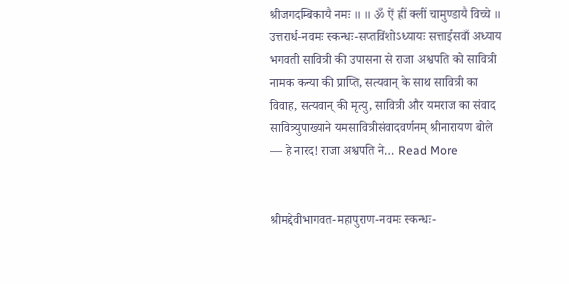श्रीजगदम्बिकायै नमः ॥ ॥ ॐ ऐं ह्रीं क्लीं चामुण्डायै विच्चे ॥ उत्तरार्ध-नवमः स्कन्धः-सप्तविंशोऽध्यायः सत्ताईसवाँ अध्याय भगवती सावित्री की उपासना से राजा अश्वपति को सावित्री नामक कन्या की प्राप्ति, सत्यवान्‌ के साथ सावित्री का विवाह, सत्यवान् की मृत्यु, सावित्री और यमराज का संवाद सावित्र्युपाख्याने यमसावित्रीसंवादवर्णनम् श्रीनारायण बोले — हे नारद! राजा अश्वपति ने… Read More


श्रीमद्देवीभागवत-महापुराण-नवमः स्कन्धः-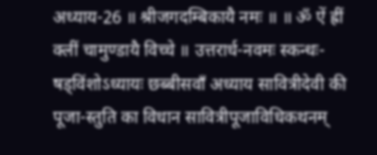अध्याय-26 ॥ श्रीजगदम्बिकायै नमः ॥ ॥ ॐ ऐं ह्रीं क्लीं चामुण्डायै विच्चे ॥ उत्तरार्ध-नवमः स्कन्धः-षड्‌विंशोऽध्यायः छब्बीसवाँ अध्याय सावित्रीदेवी की पूजा-स्तुति का विधान सावित्रीपूजाविधिकथनम्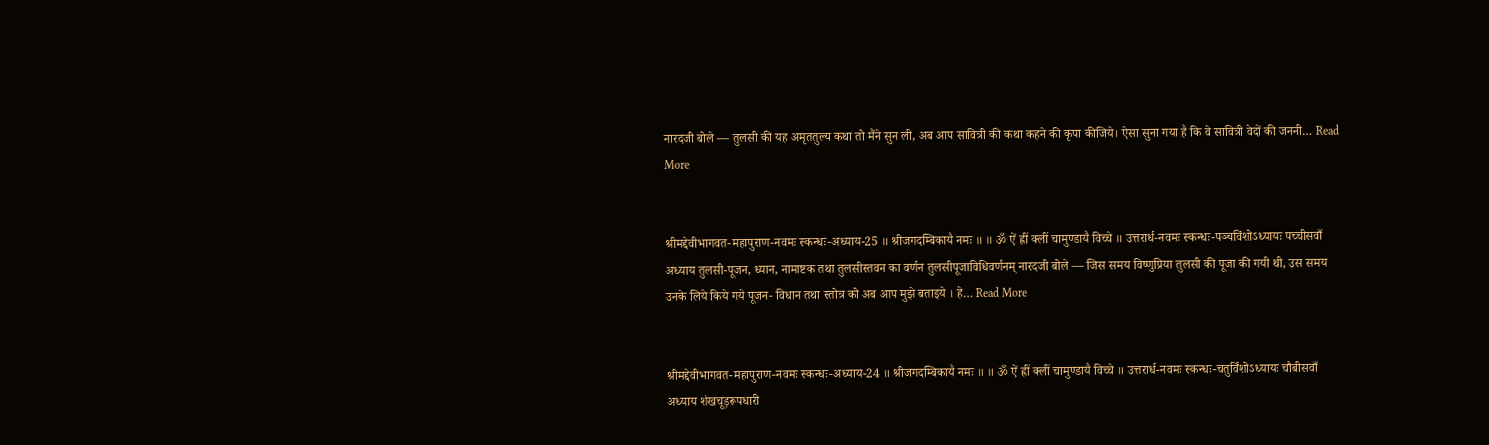नारदजी बोले — तुलसी की यह अमृततुल्य कथा तो मैंने सुन ली, अब आप सावित्री की कथा कहने की कृपा कीजिये। ऐसा सुना गया है कि वे सावित्री वेदों की जननी… Read More


श्रीमद्देवीभागवत-महापुराण-नवमः स्कन्धः-अध्याय-25 ॥ श्रीजगदम्बिकायै नमः ॥ ॥ ॐ ऐं ह्रीं क्लीं चामुण्डायै विच्चे ॥ उत्तरार्ध-नवमः स्कन्धः-पञ्चविंशोऽध्यायः पच्चीसवाँ अध्याय तुलसी-पूजन, ध्यान, नामाष्टक तथा तुलसीस्तवन का वर्णन तुलसीपूजाविधिवर्णनम् नारदजी बोले — जिस समय विष्णुप्रिया तुलसी की पूजा की गयी थी, उस समय उनके लिये किये गये पूजन- विधान तथा स्तोत्र को अब आप मुझे बताइये । हे… Read More


श्रीमद्देवीभागवत-महापुराण-नवमः स्कन्धः-अध्याय-24 ॥ श्रीजगदम्बिकायै नमः ॥ ॥ ॐ ऐं ह्रीं क्लीं चामुण्डायै विच्चे ॥ उत्तरार्ध-नवमः स्कन्धः-चतुर्विंशोऽध्यायः चौबीसवाँ अध्याय शंखचूड़रूपधारी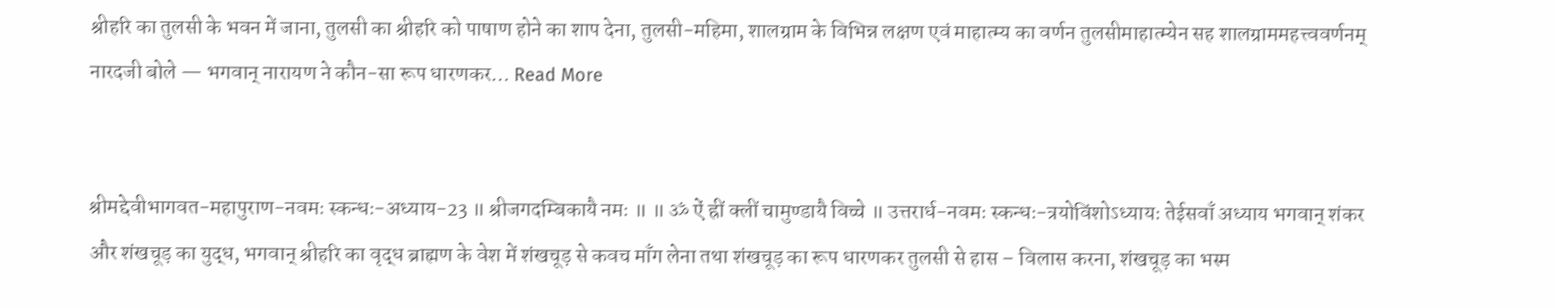श्रीहरि का तुलसी के भवन में जाना, तुलसी का श्रीहरि को पाषाण होने का शाप देना, तुलसी-महिमा, शालग्राम के विभिन्न लक्षण एवं माहात्म्य का वर्णन तुलसीमाहात्म्येन सह शालग्राममहत्त्ववर्णनम् नारदजी बोले — भगवान् नारायण ने कौन-सा रूप धारणकर… Read More


श्रीमद्देवीभागवत-महापुराण-नवमः स्कन्धः-अध्याय-23 ॥ श्रीजगदम्बिकायै नमः ॥ ॥ ॐ ऐं ह्रीं क्लीं चामुण्डायै विच्चे ॥ उत्तरार्ध-नवमः स्कन्धः-त्रयोविंशोऽध्यायः तेईसवाँ अध्याय भगवान् शंकर और शंखचूड़ का युद्ध, भगवान् श्रीहरि का वृद्ध ब्राह्मण के वेश में शंखचूड़ से कवच माँग लेना तथा शंखचूड़ का रूप धारणकर तुलसी से हास – विलास करना, शंखचूड़ का भस्म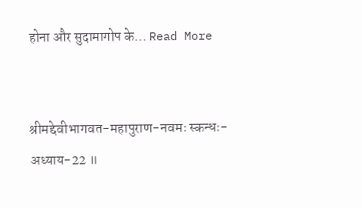होना और सुदामागोप के… Read More


श्रीमद्देवीभागवत-महापुराण-नवमः स्कन्धः-अध्याय-22 ॥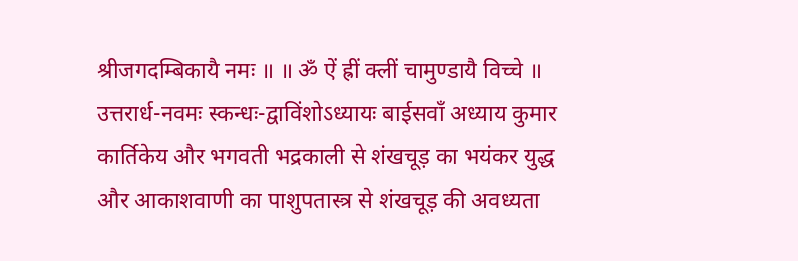श्रीजगदम्बिकायै नमः ॥ ॥ ॐ ऐं ह्रीं क्लीं चामुण्डायै विच्चे ॥ उत्तरार्ध-नवमः स्कन्धः-द्वाविंशोऽध्यायः बाईसवाँ अध्याय कुमार कार्तिकेय और भगवती भद्रकाली से शंखचूड़ का भयंकर युद्ध और आकाशवाणी का पाशुपतास्त्र से शंखचूड़ की अवध्यता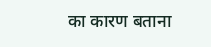का कारण बताना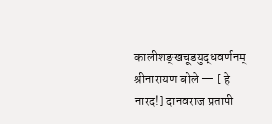कालीशङ्‌खचूडयुद्धवर्णनम् श्रीनारायण बोले — [ हे नारद!] दानवराज प्रतापी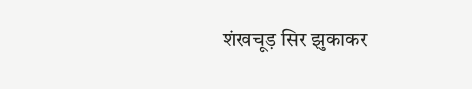शंखचूड़ सिर झुकाकर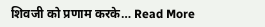शिवजी को प्रणाम करके… Read More